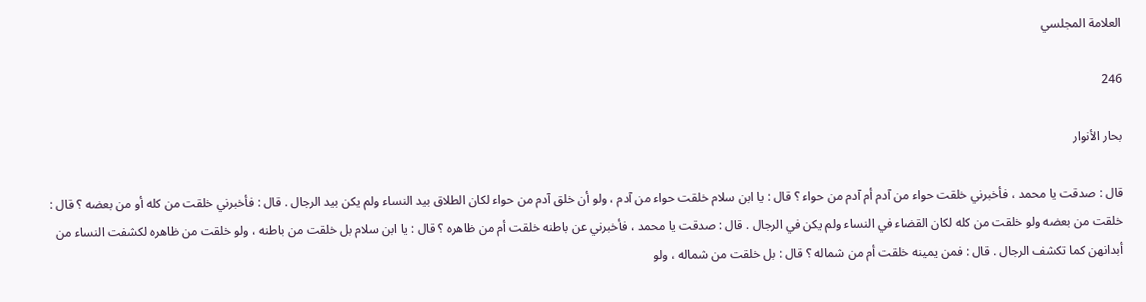العلامة المجلسي

246

بحار الأنوار

قال : صدقت يا محمد ، فأخبرني خلقت حواء من آدم أم آدم من حواء ؟ قال : يا ابن سلام خلقت حواء من آدم ، ولو أن خلق آدم من حواء لكان الطلاق بيد النساء ولم يكن بيد الرجال . قال : فأخبرني خلقت من كله أو من بعضه ؟ قال : خلقت من بعضه ولو خلقت من كله لكان القضاء في النساء ولم يكن في الرجال . قال : صدقت يا محمد ، فأخبرني عن باطنه خلقت أم من ظاهره ؟ قال : يا ابن سلام بل خلقت من باطنه ، ولو خلقت من ظاهره لكشفت النساء من أبدانهن كما تكشف الرجال . قال : فمن يمينه خلقت أم من شماله ؟ قال : بل خلقت من شماله ، ولو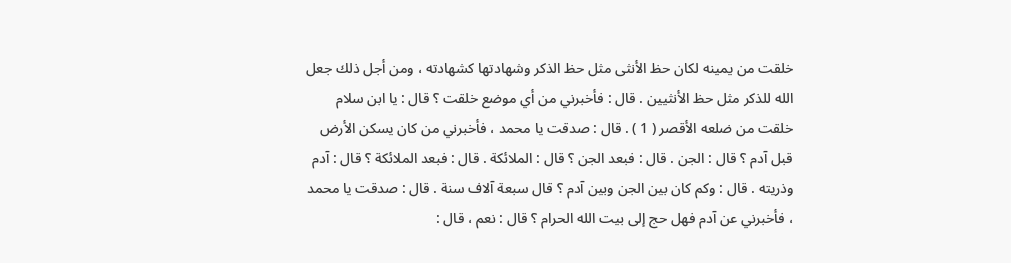خلقت من يمينه لكان حظ الأنثى مثل حظ الذكر وشهادتها كشهادته ، ومن أجل ذلك جعل الله للذكر مثل حظ الأنثيين . قال : فأخبرني من أي موضع خلقت ؟ قال : يا ابن سلام خلقت من ضلعه الأقصر ( 1 ) . قال : صدقت يا محمد ، فأخبرني من كان يسكن الأرض قبل آدم ؟ قال : الجن . قال : فبعد الجن ؟ قال : الملائكة . قال : فبعد الملائكة ؟ قال : آدم وذريته . قال : وكم كان بين الجن وبين آدم ؟ قال سبعة آلاف سنة . قال : صدقت يا محمد ، فأخبرني عن آدم فهل حج إلى بيت الله الحرام ؟ قال : نعم ، قال :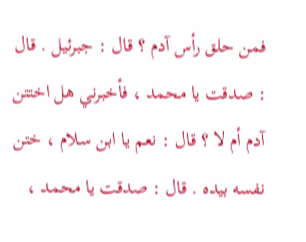فمن حلق رأس آدم ؟ قال : جبرئيل . قال : صدقت يا محمد ، فأخبرني هل اختتن آدم أم لا ؟ قال : نعم يا ابن سلام ، ختن نفسه بيده . قال : صدقت يا محمد ،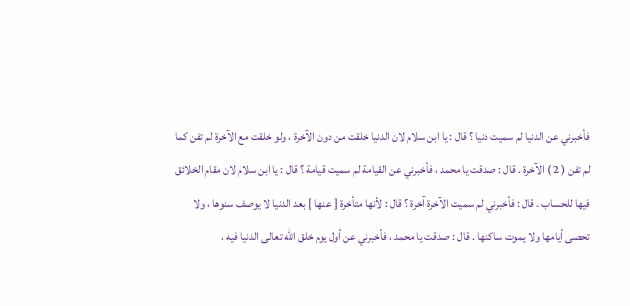فأخبرني عن الدنيا لم سميت دنيا ؟ قال : يا ابن سلام لان الدنيا خلقت من دون الآخرة ، ولو خلقت مع الآخرة لم تفن كما لم تفن ( 2 ) الآخرة . قال : صدقت يا محمد ، فأخبرني عن القيامة لم سميت قيامة ؟ قال : يا ابن سلام لان مقام الخلائق فيها للحساب . قال : فأخبرني لم سميت الآخرة آخرة ؟ قال : لأنها متأخرة [ عنها ] بعد الدنيا لا يوصف سنوها ، ولا تحصى أيامها ولا يموت ساكنها . قال : صدقت يا محمد ، فأخبرني عن أول يوم خلق الله تعالى الدنيا فيه ،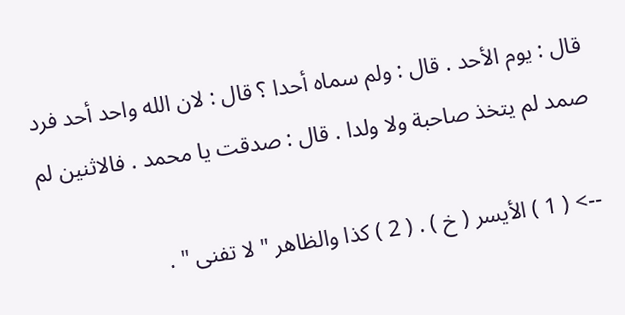قال : يوم الأحد . قال : ولم سماه أحدا ؟ قال : لان الله واحد أحد فرد صمد لم يتخذ صاحبة ولا ولدا . قال : صدقت يا محمد . فالاثنين لم

--> ( 1 ) الأيسر ( خ ) . ( 2 ) كذا والظاهر " لا تفنى " .